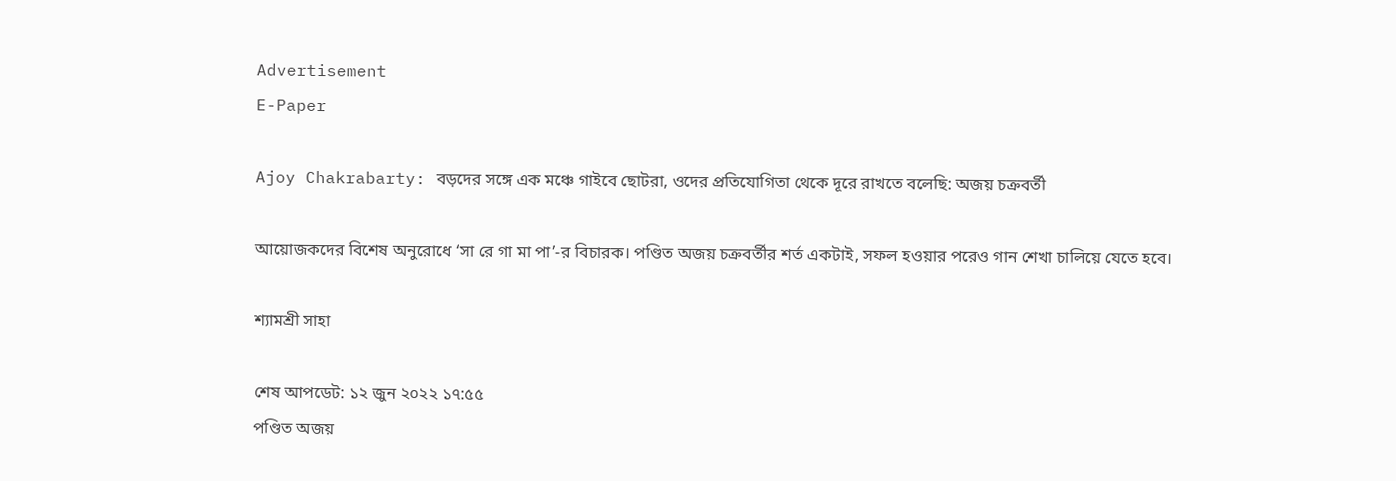Advertisement
E-Paper

Ajoy Chakrabarty: বড়দের সঙ্গে এক মঞ্চে গাইবে ছোটরা, ওদের প্রতিযোগিতা থেকে দূরে রাখতে বলেছি: অজয় চক্রবর্তী

আয়োজকদের বিশেষ অনুরোধে ‘সা রে গা মা পা’-র বিচারক। পণ্ডিত অজয় চক্রবর্তীর শর্ত একটাই, সফল হওয়ার পরেও গান শেখা চালিয়ে যেতে হবে।

শ্যামশ্রী সাহা

শেষ আপডেট: ১২ জুন ২০২২ ১৭:৫৫
পণ্ডিত অজয়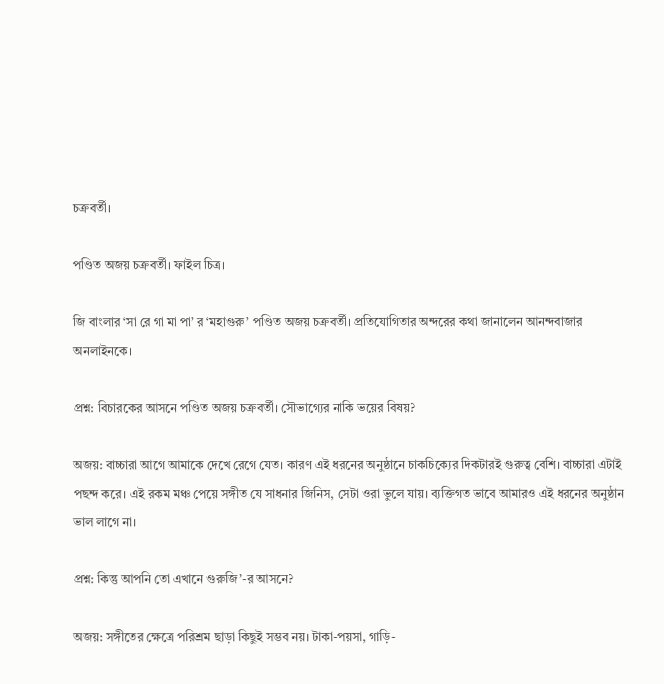চক্রবর্তী।

পণ্ডিত অজয় চক্রবর্তী। ফাইল চিত্র।

জি বাংলার ‘সা রে গা মা পা’ র ‘মহাগুরু’ পণ্ডিত অজয় চক্রবর্তী। প্রতিযোগিতার অন্দরের কথা জানালেন আনন্দবাজার অনলাইনকে।

প্রশ্ন: বিচারকের আসনে পণ্ডিত অজয় চক্রবর্তী। সৌভাগ্যের নাকি ভয়ের বিষয়?

অজয়: বাচ্চারা আগে আমাকে দেখে রেগে যেত। কারণ এই ধরনের অনুষ্ঠানে চাকচিক্যের দিকটারই গুরুত্ব বেশি। বাচ্চারা এটাই পছন্দ করে। এই রকম মঞ্চ পেয়ে সঙ্গীত যে সাধনার জিনিস, সেটা ওরা ভুলে যায়। ব্যক্তিগত ভাবে আমারও এই ধরনের অনুষ্ঠান ভাল লাগে না।

প্রশ্ন: কিন্তু আপনি তো এখানে গুরুজি’-র আসনে?

অজয়: সঙ্গীতের ক্ষেত্রে পরিশ্রম ছাড়া কিছুই সম্ভব নয়। টাকা-পয়সা, গাড়ি-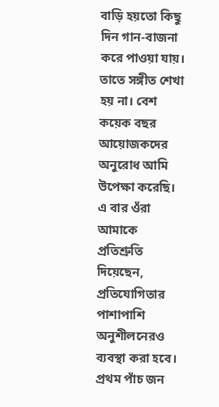বাড়ি হয়তো কিছু দিন গান-বাজনা করে পাওয়া যায়। তাতে সঙ্গীত শেখা হয় না। বেশ কয়েক বছর আয়োজকদের অনুরোধ আমি উপেক্ষা করেছি। এ বার ওঁরা আমাকে প্রতিশ্রুতি দিয়েছেন, প্রতিযোগিতার পাশাপাশি অনুশীলনেরও ব্যবস্থা করা হবে। প্রথম পাঁচ জন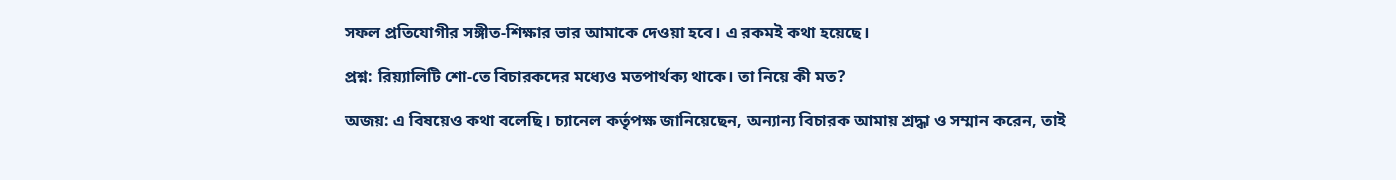সফল প্রতিযোগীর সঙ্গীত-শিক্ষার ভার আমাকে দেওয়া হবে। এ রকমই কথা হয়েছে।

প্রশ্ন: রিয়্যালিটি শো-তে বিচারকদের মধ্যেও মতপার্থক্য থাকে। তা নিয়ে কী মত?

অজয়: এ বিষয়েও কথা বলেছি। চ্যানেল কর্তৃপক্ষ জানিয়েছেন, অন্যান্য বিচারক আমায় শ্রদ্ধা ও সম্মান করেন, তাই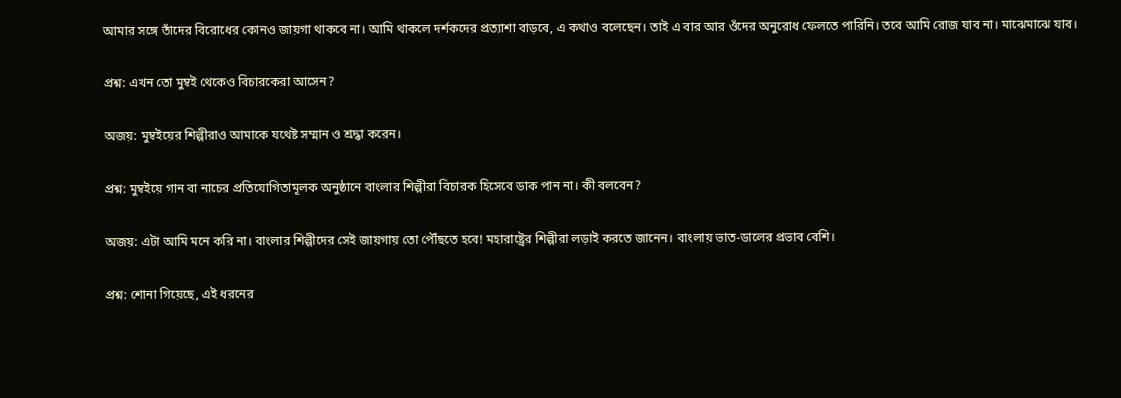আমার সঙ্গে তাঁদের বিরোধের কোনও জায়গা থাকবে না। আমি থাকলে দর্শকদের প্রত্যাশা বাড়বে, এ কথাও বলেছেন। তাই এ বার আর ওঁদের অনুরোধ ফেলতে পারিনি। তবে আমি রোজ যাব না। মাঝেমাঝে যাব।

প্রশ্ন: এখন তো মুম্বই থেকেও বিচারকেরা আসেন?

অজয়: মুম্বইয়ের শিল্পীরাও আমাকে যথেষ্ট সম্মান ও শ্রদ্ধা করেন।

প্রশ্ন: মুম্বইয়ে গান বা নাচের প্রতিযোগিতামূলক অনুষ্ঠানে বাংলার শিল্পীরা বিচারক হিসেবে ডাক পান না। কী বলবেন?

অজয়: এটা আমি মনে করি না। বাংলার শিল্পীদের সেই জায়গায় তো পৌঁছতে হবে! মহারাষ্ট্রের শিল্পীরা লড়াই করতে জানেন। বাংলায় ভাত-ডালের প্রভাব বেশি।

প্রশ্ন: শোনা গিয়েছে, এই ধরনের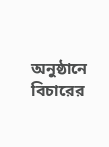অনুষ্ঠানে বিচারের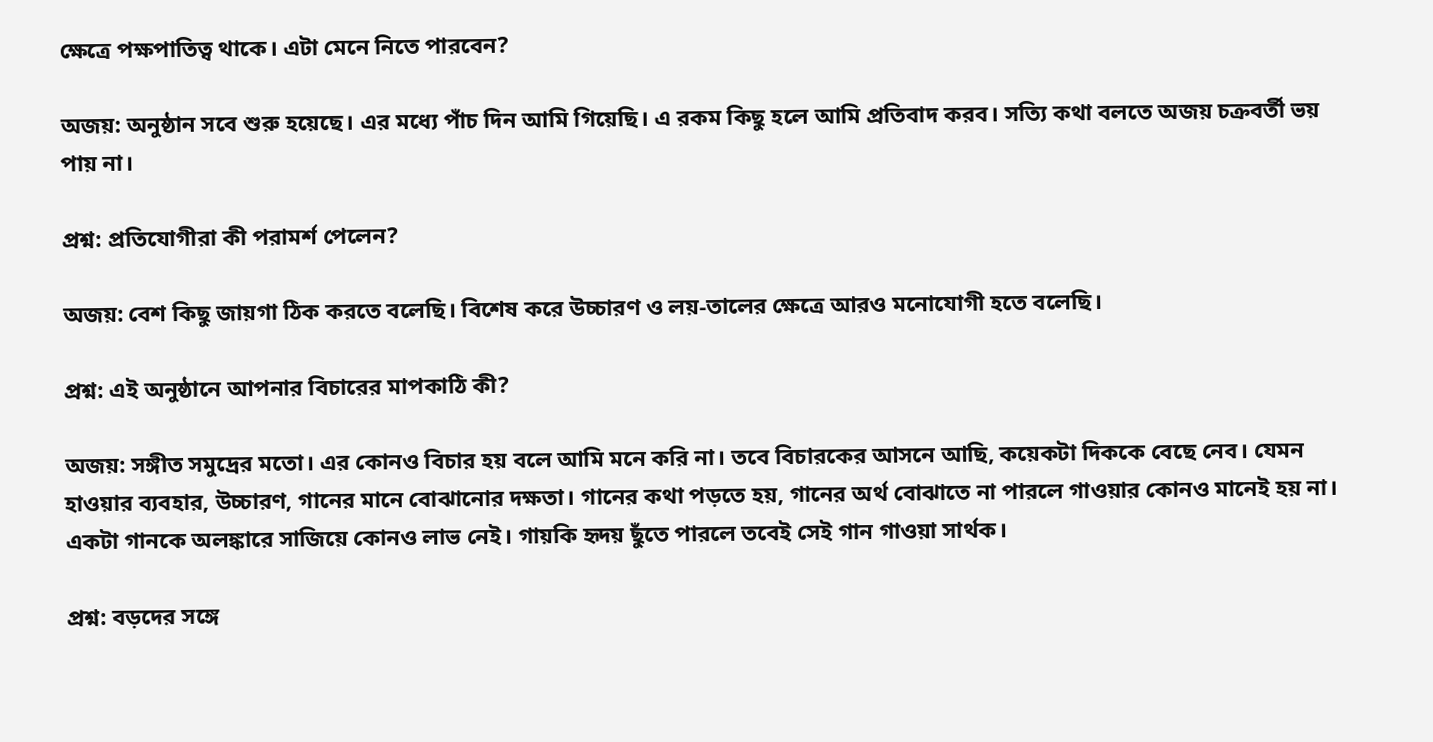ক্ষেত্রে পক্ষপাতিত্ব থাকে। এটা মেনে নিতে পারবেন?

অজয়: অনুষ্ঠান সবে শুরু হয়েছে। এর মধ্যে পাঁচ দিন আমি গিয়েছি। এ রকম কিছু হলে আমি প্রতিবাদ করব। সত্যি কথা বলতে অজয় চক্রবর্তী ভয় পায় না।

প্রশ্ন: প্রতিযোগীরা কী পরামর্শ পেলেন?

অজয়: বেশ কিছু জায়গা ঠিক করতে বলেছি। বিশেষ করে উচ্চারণ ও লয়-তালের ক্ষেত্রে আরও মনোযোগী হতে বলেছি।

প্রশ্ন: এই অনুষ্ঠানে আপনার বিচারের মাপকাঠি কী?

অজয়: সঙ্গীত সমুদ্রের মতো। এর কোনও বিচার হয় বলে আমি মনে করি না। তবে বিচারকের আসনে আছি, কয়েকটা দিককে বেছে নেব। যেমন হাওয়ার ব্যবহার, উচ্চারণ, গানের মানে বোঝানোর দক্ষতা। গানের কথা পড়তে হয়, গানের অর্থ বোঝাতে না পারলে গাওয়ার কোনও মানেই হয় না। একটা গানকে অলঙ্কারে সাজিয়ে কোনও লাভ নেই। গায়কি হৃদয় ছুঁতে পারলে তবেই সেই গান গাওয়া সার্থক।

প্রশ্ন: বড়দের সঙ্গে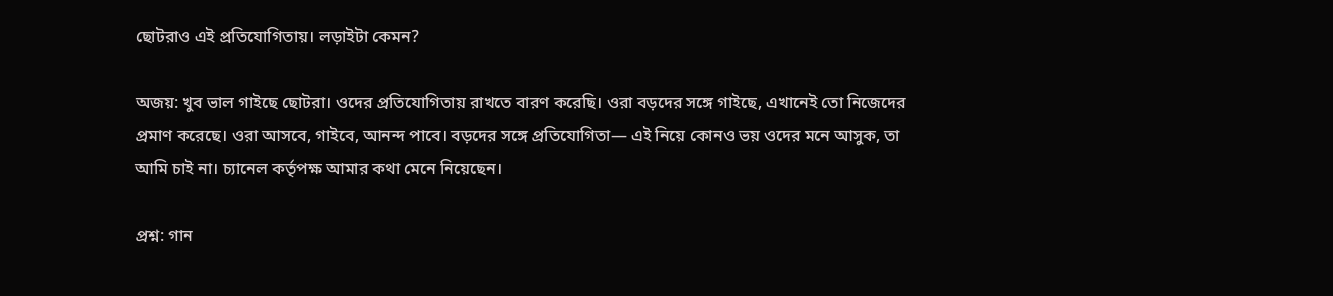ছোটরাও এই প্রতিযোগিতায়। লড়াইটা কেমন?

অজয়: খুব ভাল গাইছে ছোটরা। ওদের প্রতিযোগিতায় রাখতে বারণ করেছি। ওরা বড়দের সঙ্গে গাইছে, এখানেই তো নিজেদের প্রমাণ করেছে। ওরা আসবে, গাইবে, আনন্দ পাবে। বড়দের সঙ্গে প্রতিযোগিতা— এই নিয়ে কোনও ভয় ওদের মনে আসুক, তা আমি চাই না। চ্যানেল কর্তৃপক্ষ আমার কথা মেনে নিয়েছেন।

প্রশ্ন: গান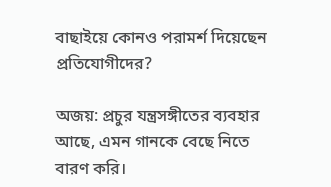বাছাইয়ে কোনও পরামর্শ দিয়েছেন প্রতিযোগীদের?

অজয়: প্রচুর যন্ত্রসঙ্গীতের ব্যবহার আছে, এমন গানকে বেছে নিতে বারণ করি।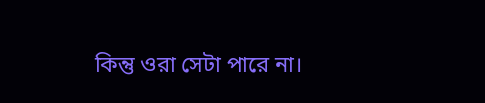কিন্তু ওরা সেটা পারে না।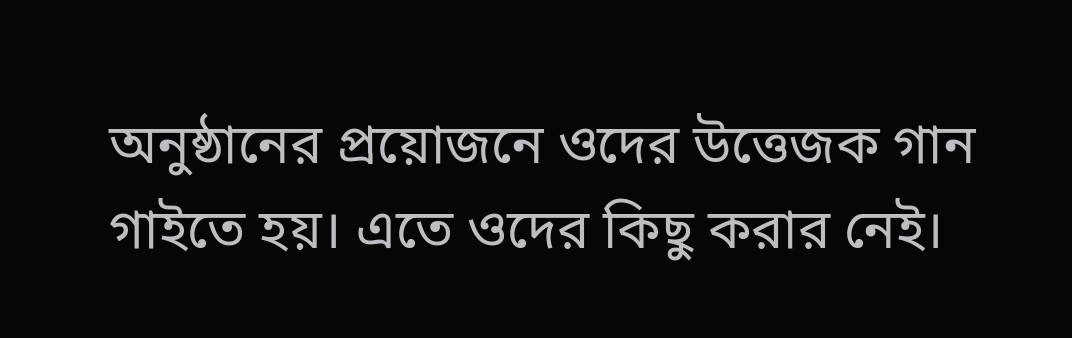অনুষ্ঠানের প্রয়োজনে ওদের উত্তেজক গান গাইতে হয়। এতে ওদের কিছু করার নেই।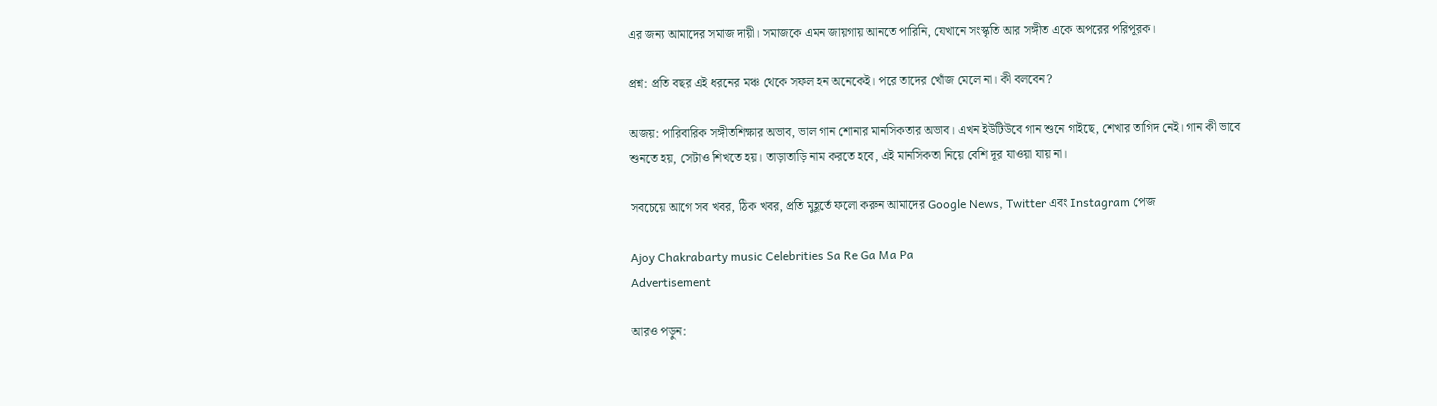এর জন্য আমাদের সমাজ দায়ী। সমাজকে এমন জায়গায় আনতে পারিনি, যেখানে সংস্কৃতি আর সঙ্গীত একে অপরের পরিপূরক।

প্রশ্ন: প্রতি বছর এই ধরনের মঞ্চ থেকে সফল হন অনেকেই। পরে তাদের খোঁজ মেলে না। কী বলবেন?

অজয়: পারিবারিক সঙ্গীতশিক্ষার অভাব, ভাল গান শোনার মানসিকতার অভাব। এখন ইউটিউবে গান শুনে গাইছে, শেখার তাগিদ নেই। গান কী ভাবে শুনতে হয়, সেটাও শিখতে হয়। তাড়াতাড়ি নাম করতে হবে, এই মানসিকতা নিয়ে বেশি দূর যাওয়া যায় না।

সবচেয়ে আগে সব খবর, ঠিক খবর, প্রতি মুহূর্তে ফলো করুন আমাদের Google News, Twitter এবং Instagram পেজ

Ajoy Chakrabarty music Celebrities Sa Re Ga Ma Pa
Advertisement

আরও পড়ুন: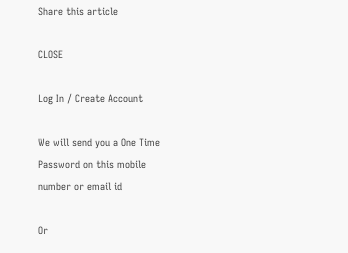Share this article

CLOSE

Log In / Create Account

We will send you a One Time Password on this mobile number or email id

Or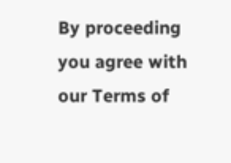By proceeding you agree with our Terms of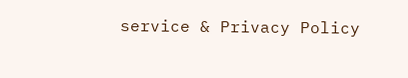service & Privacy Policy